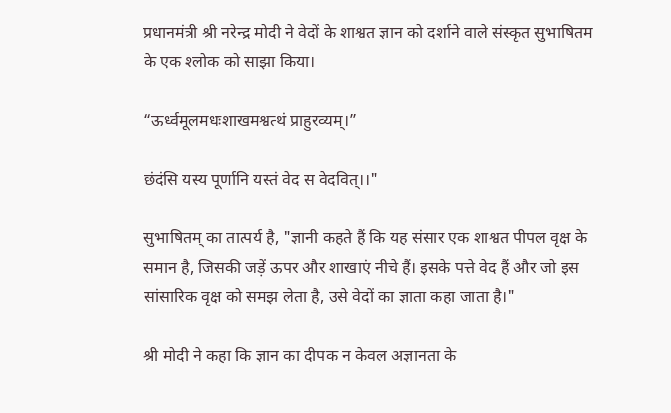प्रधानमंत्री श्री नरेन्‍द्र मोदी ने वेदों के शाश्वत ज्ञान को दर्शाने वाले संस्कृत सुभाषितम के एक श्‍लोक को साझा किया।

“ऊर्ध्वमूलमधःशाखमश्वत्थं प्राहुरव्यम्।”

छंदंसि यस्य पूर्णानि यस्तं वेद स वेदवित्।।"

सुभाषितम् का तात्‍पर्य है, "ज्ञानी कहते हैं कि यह संसार एक शाश्वत पीपल वृक्ष के समान है, जिसकी जड़ें ऊपर और शाखाएं नीचे हैं। इसके पत्ते वेद हैं और जो इस सांसारिक वृक्ष को समझ लेता है, उसे वेदों का ज्ञाता कहा जाता है।"

श्री मोदी ने कहा कि ज्ञान का दीपक न केवल अज्ञानता के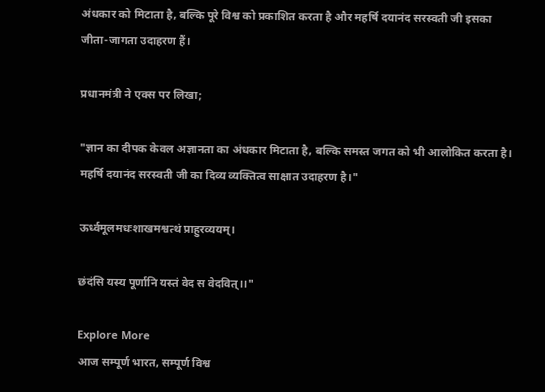अंधकार को मिटाता है, बल्कि पूरे विश्व को प्रकाशित करता है और महर्षि दयानंद सरस्वती जी इसका जीता-जागता उदाहरण हैं।

प्रधानमंत्री ने एक्‍स पर लिखा;

"ज्ञान का दीपक केवल अज्ञानता का अंधकार मिटाता है, बल्कि समस्त जगत को भी आलोकित करता है। महर्षि दयानंद सरस्वती जी का दिव्य व्यक्तित्व साक्षात उदाहरण है।"

ऊर्ध्वमूलमधःशाखमश्वत्थं प्राहुरव्ययम्।

छंदंसि यस्य पूर्णानि यस्तं वेद स वेदवित्।।"

Explore More
आज सम्पूर्ण भारत, सम्पूर्ण विश्व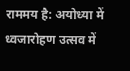राममय है: अयोध्या में ध्वजारोहण उत्सव में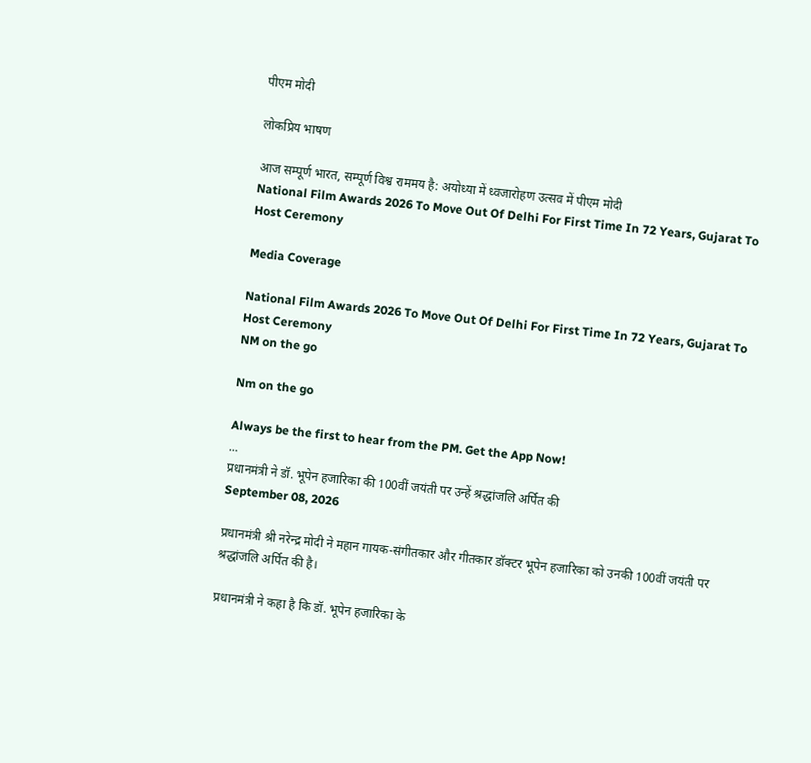पीएम मोदी

लोकप्रिय भाषण

आज सम्पूर्ण भारत, सम्पूर्ण विश्व राममय है: अयोध्या में ध्वजारोहण उत्सव में पीएम मोदी
National Film Awards 2026 To Move Out Of Delhi For First Time In 72 Years, Gujarat To Host Ceremony

Media Coverage

National Film Awards 2026 To Move Out Of Delhi For First Time In 72 Years, Gujarat To Host Ceremony
NM on the go

Nm on the go

Always be the first to hear from the PM. Get the App Now!
...
प्रधानमंत्री ने डॉ. भूपेन हजारिका की 100वीं जयंती पर उन्हें श्रद्धांजलि अर्पित की
September 08, 2026

प्रधानमंत्री श्री नरेन्‍द्र मोदी ने महान गायक-संगीतकार और गीतकार डॉक्टर भूपेन हजारिका को उनकी 100वीं जयंती पर श्रद्धांजलि अर्पित की है।

प्रधानमंत्री ने कहा है कि डॉ. भूपेन हजारिका के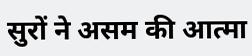सुरों ने असम की आत्मा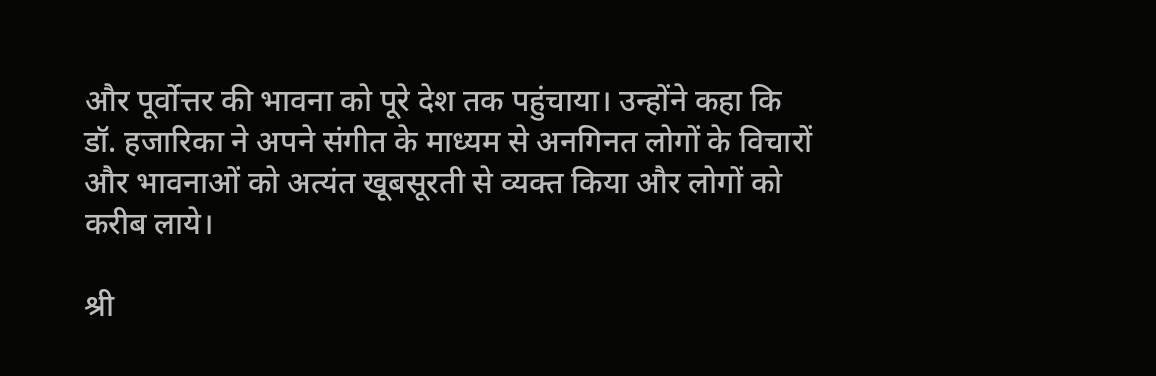और पूर्वोत्तर की भावना को पूरे देश तक पहुंचाया। उन्होंने कहा कि डॉ. हजारिका ने अपने संगीत के माध्यम से अनगिनत लोगों के विचारों और भावनाओं को अत्यंत खूबसूरती से व्यक्त किया और लोगों को करीब लाये।

श्री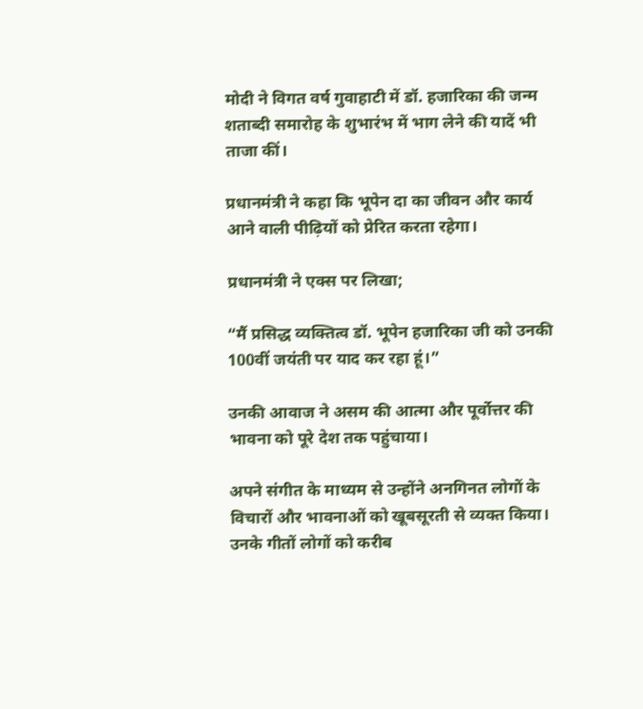मोदी ने विगत वर्ष गुवाहाटी में डॉ. हजारिका की जन्म शताब्दी समारोह के शुभारंभ में भाग लेने की यादें भी ताजा कीं।

प्रधानमंत्री ने कहा कि भूपेन दा का जीवन और कार्य आने वाली पीढ़ियों को प्रेरित करता रहेगा।

प्रधानमंत्री ने एक्‍स पर लिखा;

“मैं प्रसिद्ध व्यक्तित्व डॉ. भूपेन हजारिका जी को उनकी 100वीं जयंती पर याद कर रहा हूं।”

उनकी आवाज ने असम की आत्मा और पूर्वोत्तर की भावना को पूरे देश तक पहुंचाया।

अपने संगीत के माध्यम से उन्होंने अनगिनत लोगों के विचारों और भावनाओं को खूबसूरती से व्यक्त किया। उनके गीतों लोगों को करीब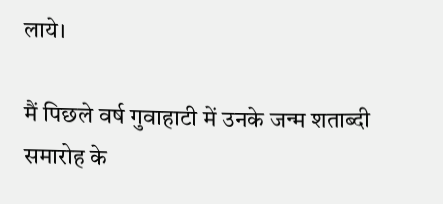लाये।

मैं पिछले वर्ष गुवाहाटी में उनके जन्म शताब्दी समारोह के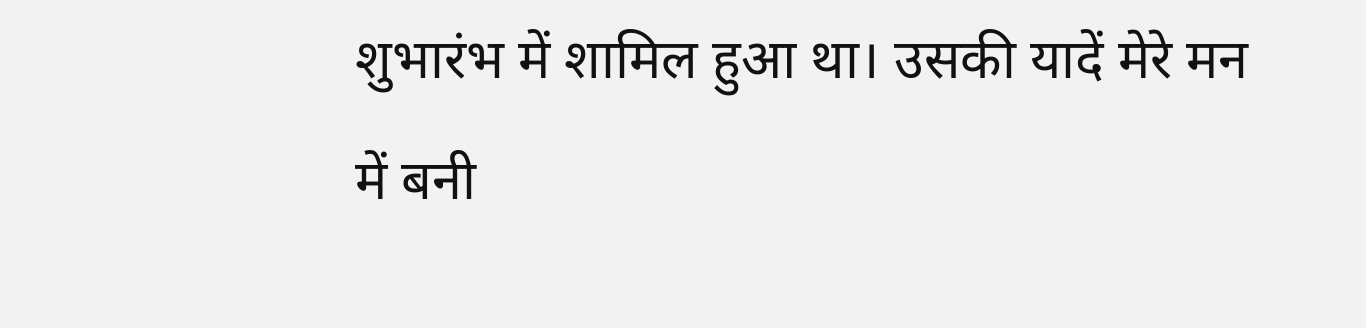शुभारंभ में शामिल हुआ था। उसकी यादें मेरे मन में बनी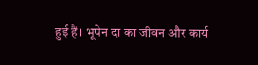हुई हैं। भूपेन दा का जीवन और कार्य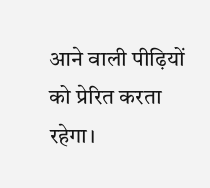आने वाली पीढ़ियों को प्रेरित करता रहेगा।